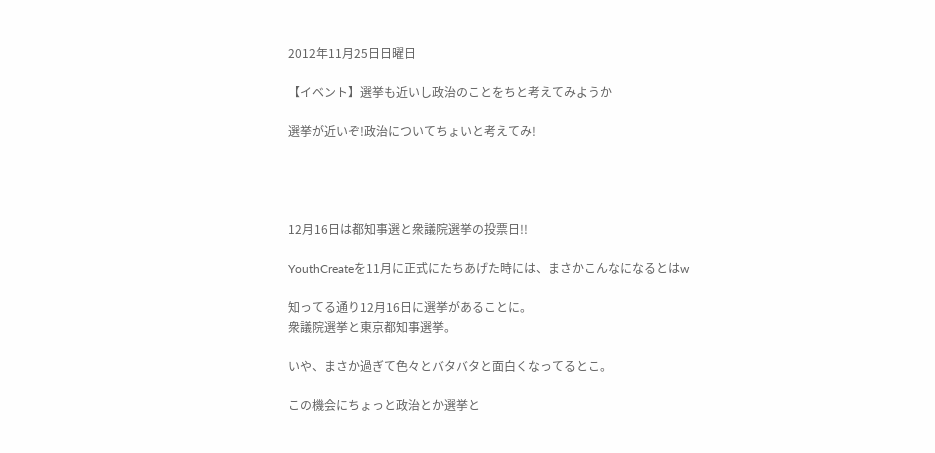2012年11月25日日曜日

【イベント】選挙も近いし政治のことをちと考えてみようか

選挙が近いぞ!政治についてちょいと考えてみ!




12月16日は都知事選と衆議院選挙の投票日!!

YouthCreateを11月に正式にたちあげた時には、まさかこんなになるとはw

知ってる通り12月16日に選挙があることに。
衆議院選挙と東京都知事選挙。

いや、まさか過ぎて色々とバタバタと面白くなってるとこ。

この機会にちょっと政治とか選挙と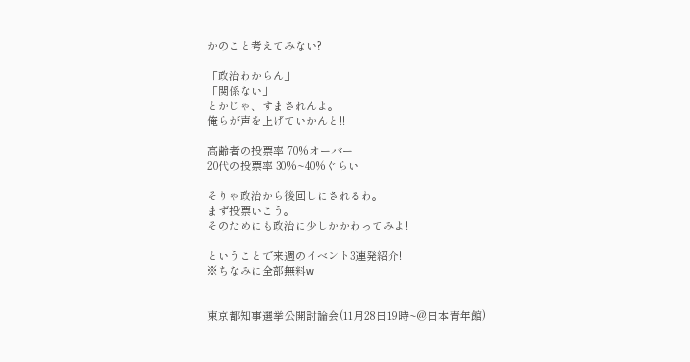かのこと考えてみない?

「政治わからん」
「関係ない」
とかじゃ、すまされんよ。
俺らが声を上げていかんと!!

高齢者の投票率 70%オーバー
20代の投票率 30%~40%ぐらい

そりゃ政治から後回しにされるわ。
まず投票いこう。
そのためにも政治に少しかかわってみよ!

ということで来週のイベント3連発紹介!
※ちなみに全部無料w


東京都知事選挙公開討論会(11月28日19時~@日本青年館)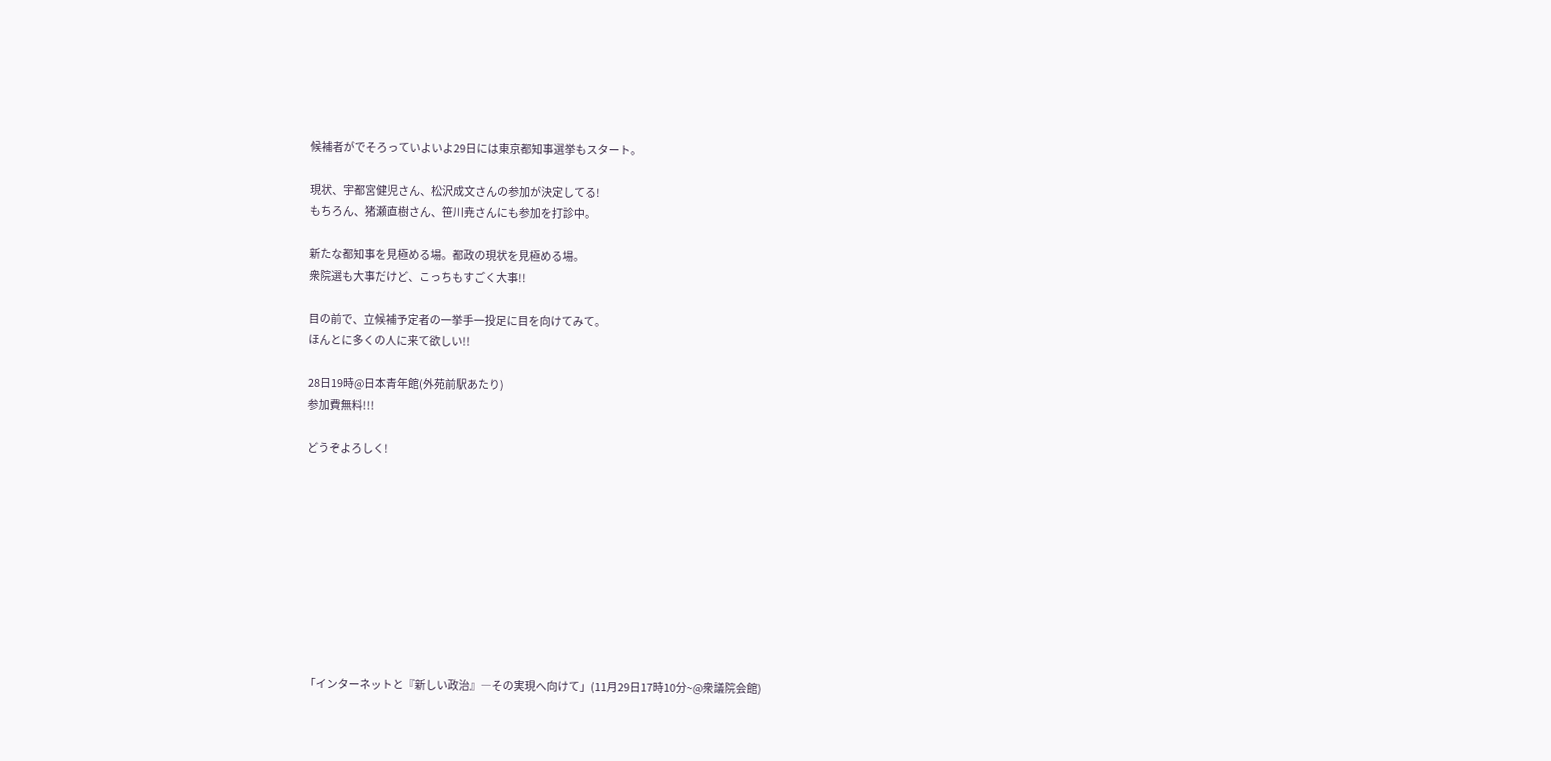候補者がでそろっていよいよ29日には東京都知事選挙もスタート。

現状、宇都宮健児さん、松沢成文さんの参加が決定してる!
もちろん、猪瀬直樹さん、笹川尭さんにも参加を打診中。

新たな都知事を見極める場。都政の現状を見極める場。
衆院選も大事だけど、こっちもすごく大事!!

目の前で、立候補予定者の一挙手一投足に目を向けてみて。
ほんとに多くの人に来て欲しい!!

28日19時@日本青年館(外苑前駅あたり)
参加費無料!!!

どうぞよろしく!










「インターネットと『新しい政治』―その実現へ向けて」(11月29日17時10分~@衆議院会館)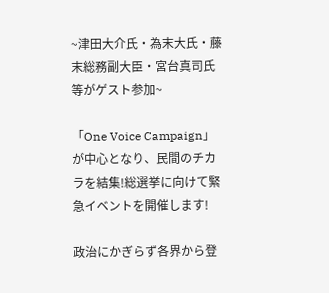~津田大介氏・為末大氏・藤末総務副大臣・宮台真司氏等がゲスト参加~

「One Voice Campaign」が中心となり、民間のチカラを結集!総選挙に向けて緊急イベントを開催します!

政治にかぎらず各界から登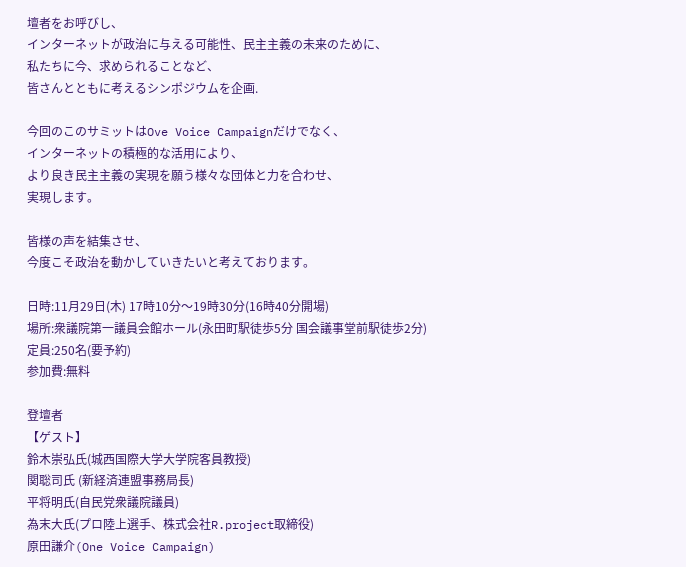壇者をお呼びし、
インターネットが政治に与える可能性、民主主義の未来のために、
私たちに今、求められることなど、
皆さんとともに考えるシンポジウムを企画.

今回のこのサミットはOve Voice Campaignだけでなく、
インターネットの積極的な活用により、
より良き民主主義の実現を願う様々な団体と力を合わせ、
実現します。

皆様の声を結集させ、
今度こそ政治を動かしていきたいと考えております。

日時:11月29日(木) 17時10分〜19時30分(16時40分開場)
場所:衆議院第一議員会館ホール(永田町駅徒歩5分 国会議事堂前駅徒歩2分)
定員:250名(要予約)
参加費:無料

登壇者
【ゲスト】
鈴木崇弘氏(城西国際大学大学院客員教授)
関聡司氏 (新経済連盟事務局長)
平将明氏(自民党衆議院議員)
為末大氏(プロ陸上選手、株式会社R.project取締役)
原田謙介(One Voice Campaign)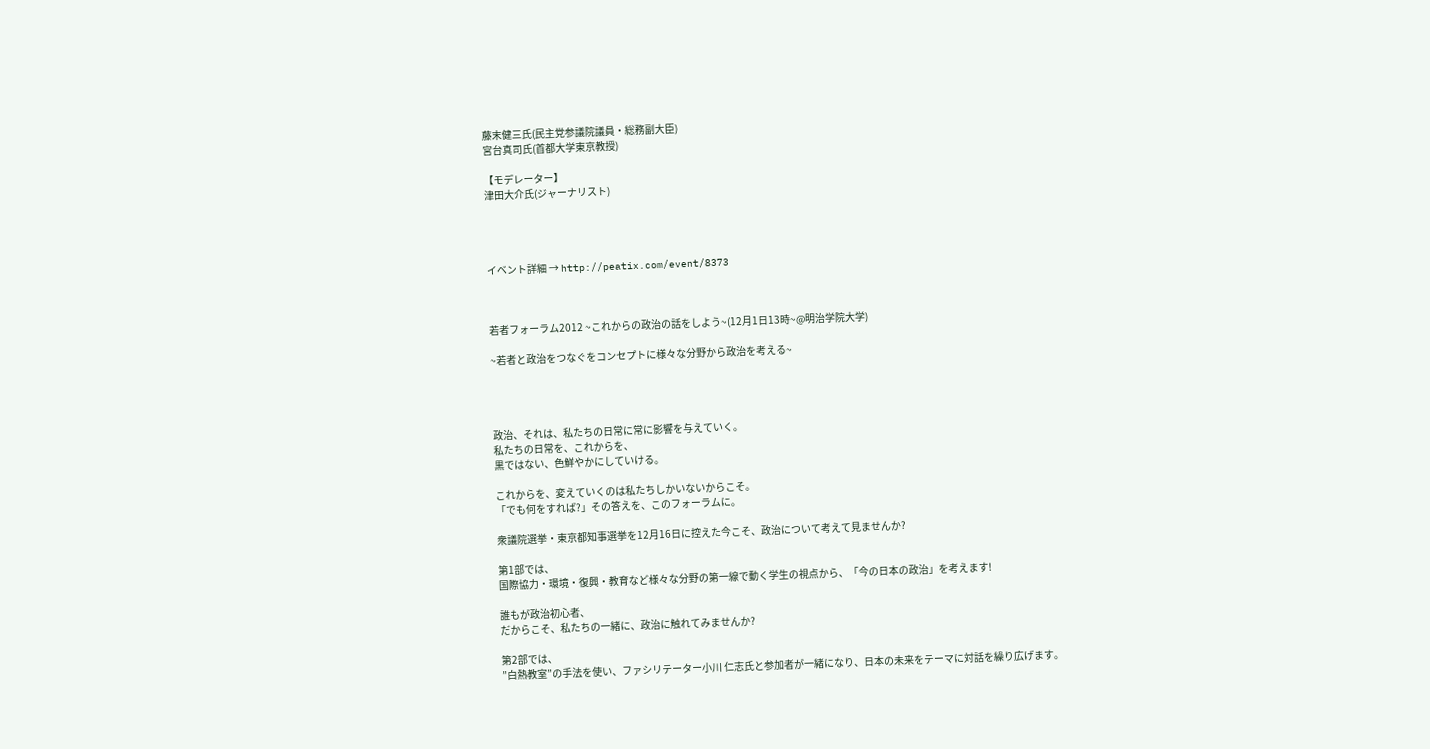藤末健三氏(民主党参議院議員・総務副大臣)
宮台真司氏(首都大学東京教授)

【モデレーター】
津田大介氏(ジャーナリスト)




イベント詳細 → http://peatix.com/event/8373



若者フォーラム2012 ~これからの政治の話をしよう~(12月1日13時~@明治学院大学)

~若者と政治をつなぐをコンセプトに様々な分野から政治を考える~




政治、それは、私たちの日常に常に影響を与えていく。
私たちの日常を、これからを、
黒ではない、色鮮やかにしていける。

これからを、変えていくのは私たちしかいないからこそ。
「でも何をすれば?」その答えを、このフォーラムに。

衆議院選挙・東京都知事選挙を12月16日に控えた今こそ、政治について考えて見ませんか?

第1部では、
国際協力・環境・復興・教育など様々な分野の第一線で動く学生の視点から、「今の日本の政治」を考えます!

誰もが政治初心者、
だからこそ、私たちの一緒に、政治に触れてみませんか?

第2部では、
”白熱教室”の手法を使い、ファシリテーター小川 仁志氏と参加者が一緒になり、日本の未来をテーマに対話を繰り広げます。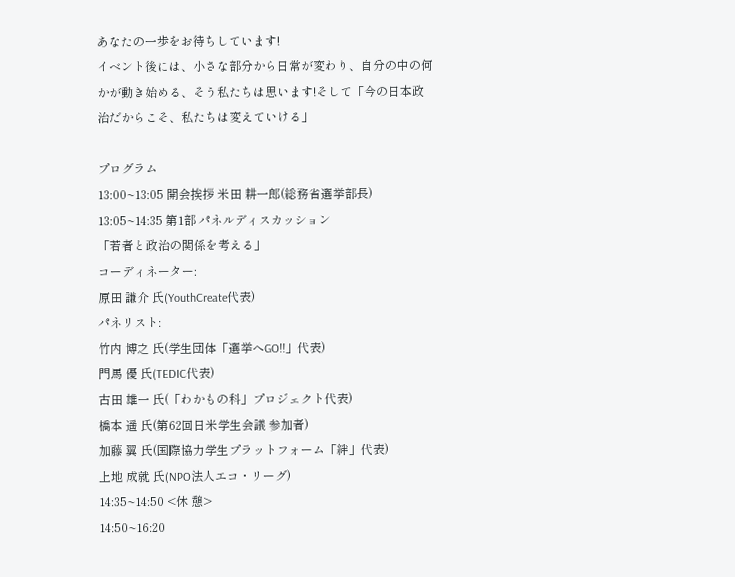あなたの一歩をお待ちしています!
イベント後には、小さな部分から日常が変わり、自分の中の何かが動き始める、そう私たちは思います!そして「今の日本政治だからこそ、私たちは変えていける」

プログラム
13:00~13:05 開会挨拶 米田 耕一郎(総務省選挙部長)
13:05~14:35 第1部 パネルディスカッション
「若者と政治の関係を考える」
コーディネーター:
原田 謙介 氏(YouthCreate代表)
パネリスト:
竹内 博之 氏(学生団体「選挙へGO!!」代表)
門馬 優 氏(TEDIC代表)
古田 雄一 氏(「わかもの科」プロジェクト代表)
橋本 遥 氏(第62回日米学生会議 参加者)
加藤 翼 氏(国際協力学生プラットフォーム「絆」代表)
上地 成就 氏(NPO法人エコ・リーグ)
14:35~14:50 <休 憩>
14:50~16:20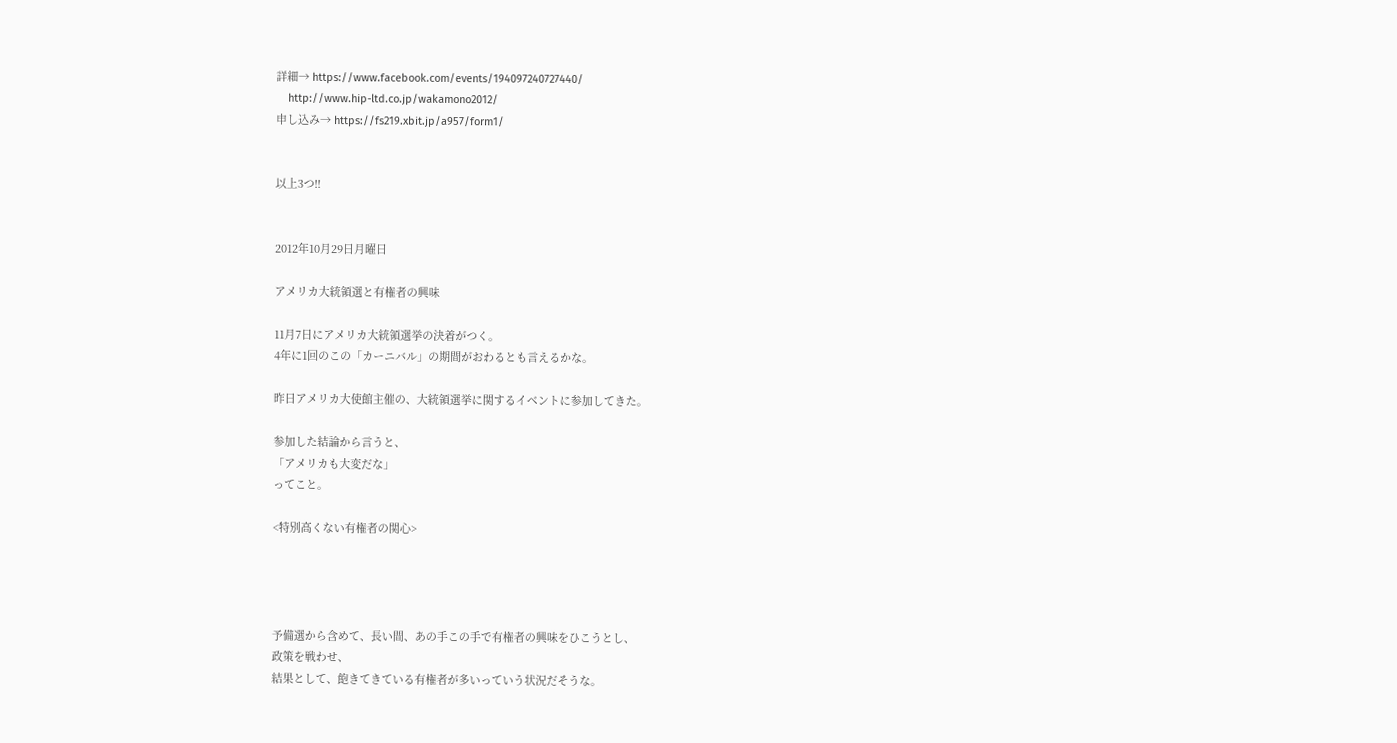詳細→ https://www.facebook.com/events/194097240727440/
    http://www.hip-ltd.co.jp/wakamono2012/
申し込み→ https://fs219.xbit.jp/a957/form1/


以上3つ!!


2012年10月29日月曜日

アメリカ大統領選と有権者の興味

11月7日にアメリカ大統領選挙の決着がつく。
4年に1回のこの「カーニバル」の期間がおわるとも言えるかな。

昨日アメリカ大使館主催の、大統領選挙に関するイベントに参加してきた。

参加した結論から言うと、
「アメリカも大変だな」
ってこと。

<特別高くない有権者の関心>




予備選から含めて、長い間、あの手この手で有権者の興味をひこうとし、
政策を戦わせ、
結果として、飽きてきている有権者が多いっていう状況だそうな。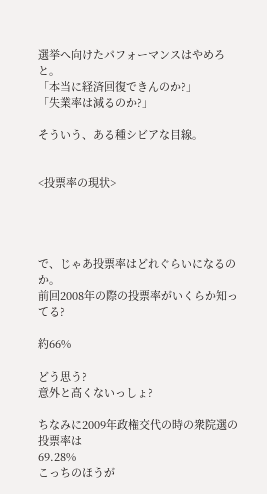選挙へ向けたパフォーマンスはやめろと。
「本当に経済回復できんのか?」
「失業率は減るのか?」

そういう、ある種シビアな目線。


<投票率の現状>




で、じゃあ投票率はどれぐらいになるのか。
前回2008年の際の投票率がいくらか知ってる?

約66%

どう思う?
意外と高くないっしょ?

ちなみに2009年政権交代の時の衆院選の投票率は
69.28%
こっちのほうが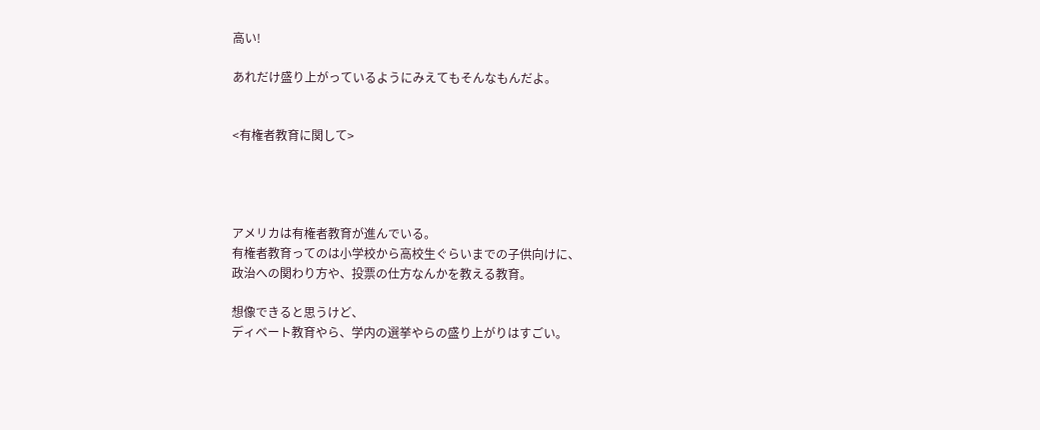高い!

あれだけ盛り上がっているようにみえてもそんなもんだよ。


<有権者教育に関して>




アメリカは有権者教育が進んでいる。
有権者教育ってのは小学校から高校生ぐらいまでの子供向けに、
政治への関わり方や、投票の仕方なんかを教える教育。

想像できると思うけど、
ディベート教育やら、学内の選挙やらの盛り上がりはすごい。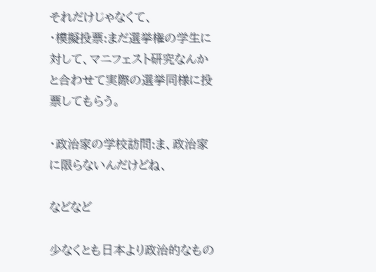それだけじゃなくて、
・模擬投票:まだ選挙権の学生に対して、マニフェスト研究なんかと合わせて実際の選挙同様に投票してもらう。

・政治家の学校訪問:ま、政治家に限らないんだけどね、

などなど

少なくとも日本より政治的なもの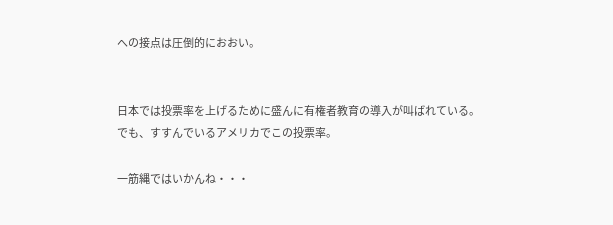への接点は圧倒的におおい。


日本では投票率を上げるために盛んに有権者教育の導入が叫ばれている。
でも、すすんでいるアメリカでこの投票率。

一筋縄ではいかんね・・・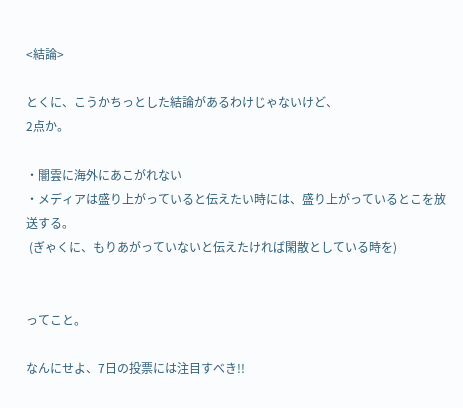<結論>

とくに、こうかちっとした結論があるわけじゃないけど、
2点か。

・闇雲に海外にあこがれない
・メディアは盛り上がっていると伝えたい時には、盛り上がっているとこを放送する。
 (ぎゃくに、もりあがっていないと伝えたければ閑散としている時を)


ってこと。

なんにせよ、7日の投票には注目すべき!!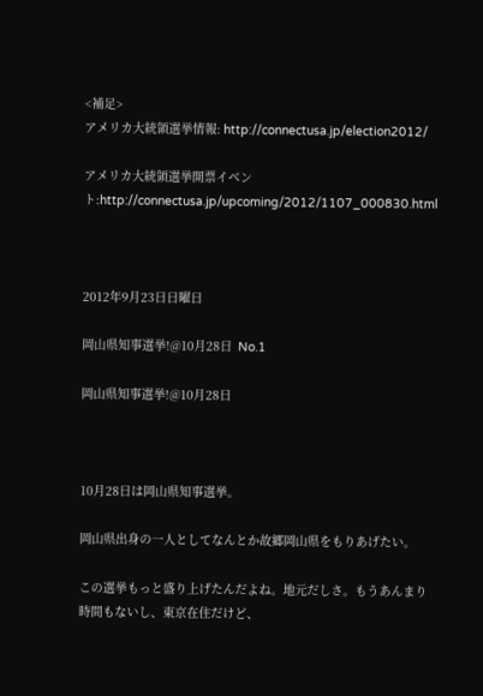<補足>
アメリカ大統領選挙情報: http://connectusa.jp/election2012/

アメリカ大統領選挙開票イベント:http://connectusa.jp/upcoming/2012/1107_000830.html



2012年9月23日日曜日

岡山県知事選挙!@10月28日  No.1

岡山県知事選挙!@10月28日



10月28日は岡山県知事選挙。

岡山県出身の一人としてなんとか故郷岡山県をもりあげたい。

この選挙もっと盛り上げたんだよね。地元だしさ。もうあんまり時間もないし、東京在住だけど、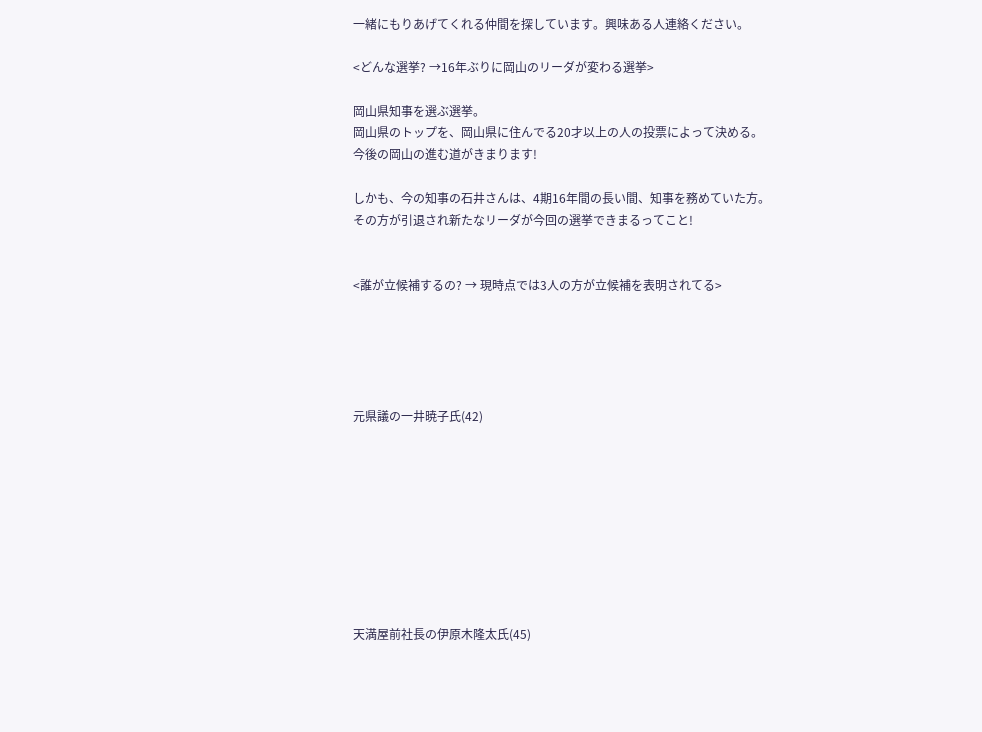一緒にもりあげてくれる仲間を探しています。興味ある人連絡ください。

<どんな選挙? →16年ぶりに岡山のリーダが変わる選挙>

岡山県知事を選ぶ選挙。
岡山県のトップを、岡山県に住んでる20才以上の人の投票によって決める。
今後の岡山の進む道がきまります!

しかも、今の知事の石井さんは、4期16年間の長い間、知事を務めていた方。
その方が引退され新たなリーダが今回の選挙できまるってこと!


<誰が立候補するの? → 現時点では3人の方が立候補を表明されてる>





元県議の一井暁子氏(42)









天満屋前社長の伊原木隆太氏(45)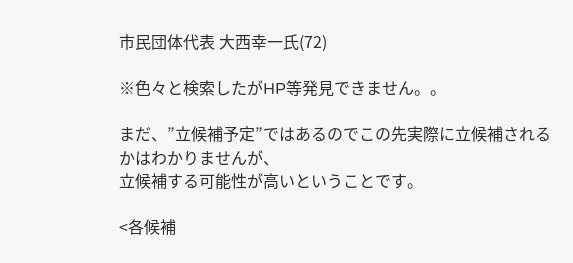市民団体代表 大西幸一氏(72)

※色々と検索したがHP等発見できません。。

まだ、”立候補予定”ではあるのでこの先実際に立候補されるかはわかりませんが、
立候補する可能性が高いということです。

<各候補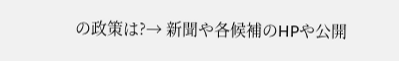の政策は?→ 新聞や各候補のHPや公開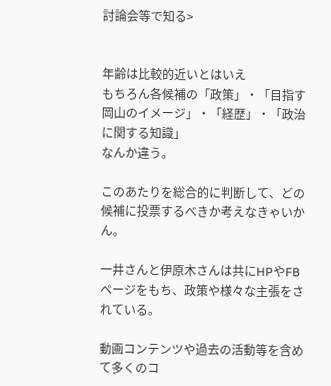討論会等で知る>


年齢は比較的近いとはいえ
もちろん各候補の「政策」・「目指す岡山のイメージ」・「経歴」・「政治に関する知識」
なんか違う。

このあたりを総合的に判断して、どの候補に投票するべきか考えなきゃいかん。

一井さんと伊原木さんは共にHPやFBページをもち、政策や様々な主張をされている。

動画コンテンツや過去の活動等を含めて多くのコ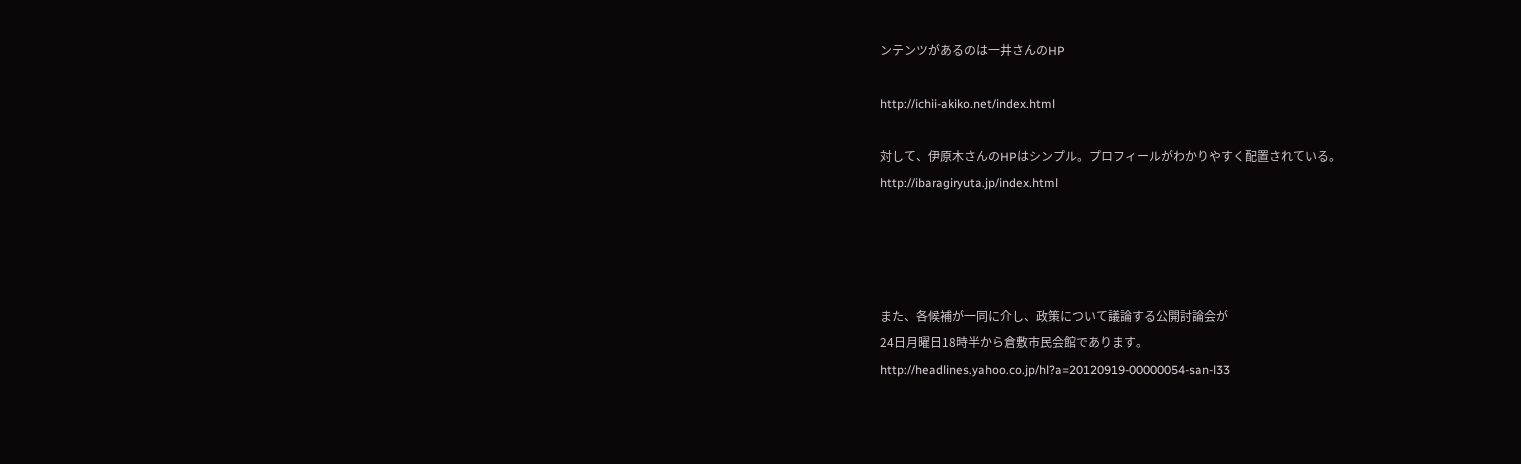ンテンツがあるのは一井さんのHP

http://ichii-akiko.net/index.html

対して、伊原木さんのHPはシンプル。プロフィールがわかりやすく配置されている。
http://ibaragiryuta.jp/index.html




また、各候補が一同に介し、政策について議論する公開討論会が
24日月曜日18時半から倉敷市民会館であります。
http://headlines.yahoo.co.jp/hl?a=20120919-00000054-san-l33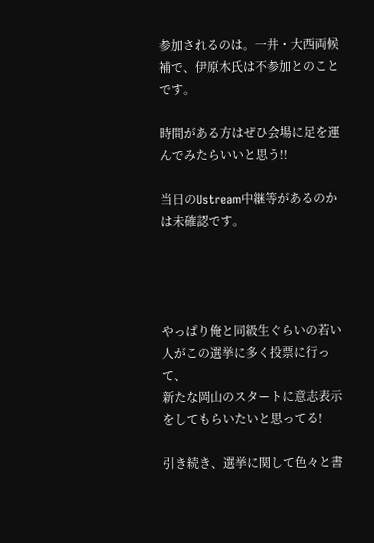参加されるのは。一井・大西両候補で、伊原木氏は不参加とのことです。

時間がある方はぜひ会場に足を運んでみたらいいと思う!!

当日のUstream中継等があるのかは未確認です。




やっぱり俺と同級生ぐらいの若い人がこの選挙に多く投票に行って、
新たな岡山のスタートに意志表示をしてもらいたいと思ってる!

引き続き、選挙に関して色々と書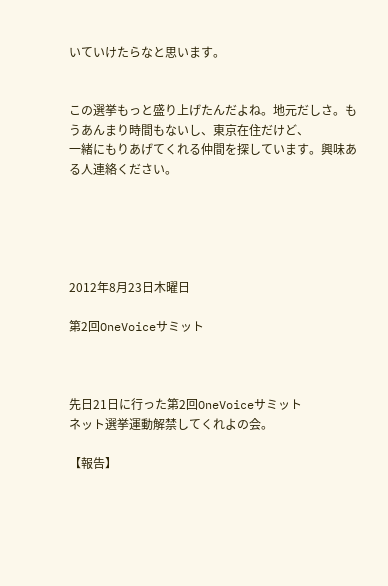いていけたらなと思います。


この選挙もっと盛り上げたんだよね。地元だしさ。もうあんまり時間もないし、東京在住だけど、
一緒にもりあげてくれる仲間を探しています。興味ある人連絡ください。





2012年8月23日木曜日

第2回OneVoiceサミット



先日21日に行った第2回OneVoiceサミット
ネット選挙運動解禁してくれよの会。

【報告】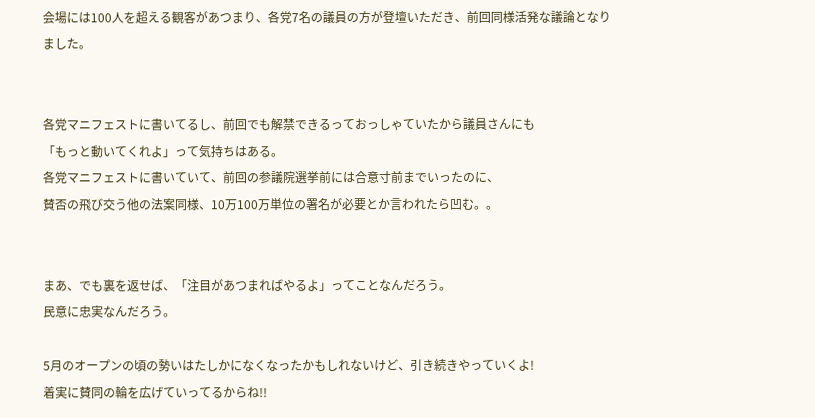会場には100人を超える観客があつまり、各党7名の議員の方が登壇いただき、前回同様活発な議論となりました。


各党マニフェストに書いてるし、前回でも解禁できるっておっしゃていたから議員さんにも
「もっと動いてくれよ」って気持ちはある。
各党マニフェストに書いていて、前回の参議院選挙前には合意寸前までいったのに、
賛否の飛び交う他の法案同様、10万100万単位の署名が必要とか言われたら凹む。。


まあ、でも裏を返せば、「注目があつまればやるよ」ってことなんだろう。
民意に忠実なんだろう。

5月のオープンの頃の勢いはたしかになくなったかもしれないけど、引き続きやっていくよ!
着実に賛同の輪を広げていってるからね!!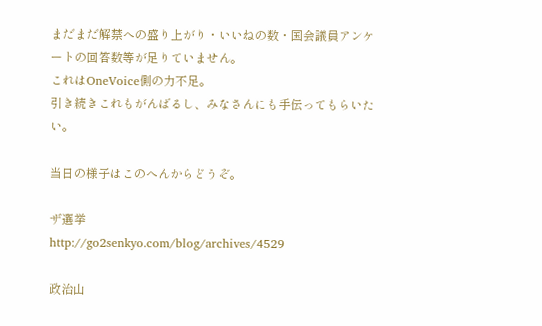まだまだ解禁への盛り上がり・いいねの数・国会議員アンケートの回答数等が足りていません。
これはOneVoice側の力不足。
引き続きこれもがんばるし、みなさんにも手伝ってもらいたい。

当日の様子はこのへんからどうぞ。

ザ選挙
http://go2senkyo.com/blog/archives/4529

政治山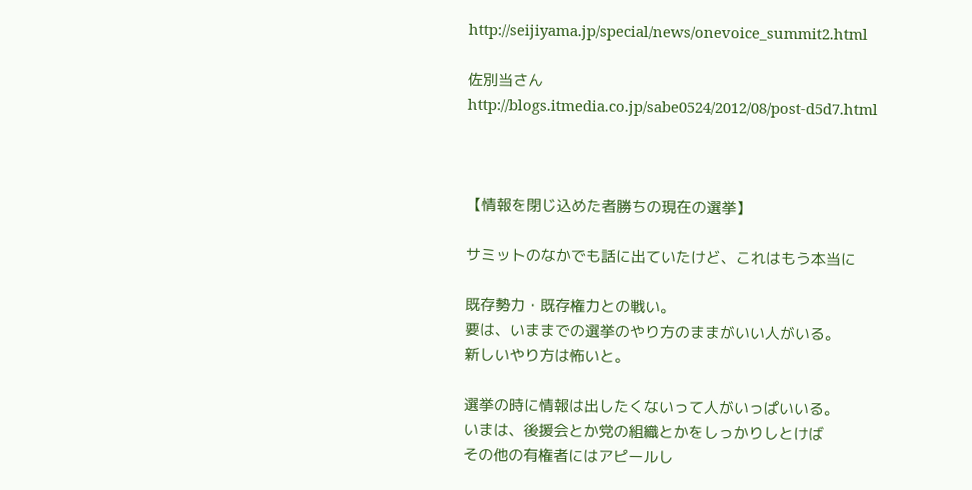http://seijiyama.jp/special/news/onevoice_summit2.html

佐別当さん
http://blogs.itmedia.co.jp/sabe0524/2012/08/post-d5d7.html



【情報を閉じ込めた者勝ちの現在の選挙】

サミットのなかでも話に出ていたけど、これはもう本当に

既存勢力・既存権力との戦い。
要は、いままでの選挙のやり方のままがいい人がいる。
新しいやり方は怖いと。

選挙の時に情報は出したくないって人がいっぱいいる。
いまは、後援会とか党の組織とかをしっかりしとけば
その他の有権者にはアピールし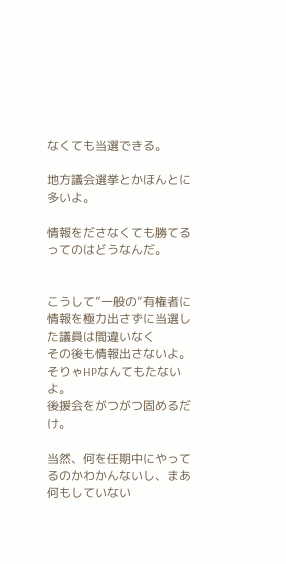なくても当選できる。

地方議会選挙とかほんとに多いよ。

情報をださなくても勝てるってのはどうなんだ。


こうして”一般の”有権者に情報を極力出さずに当選した議員は間違いなく
その後も情報出さないよ。
そりゃHPなんてもたないよ。
後援会をがつがつ固めるだけ。

当然、何を任期中にやってるのかわかんないし、まあ何もしていない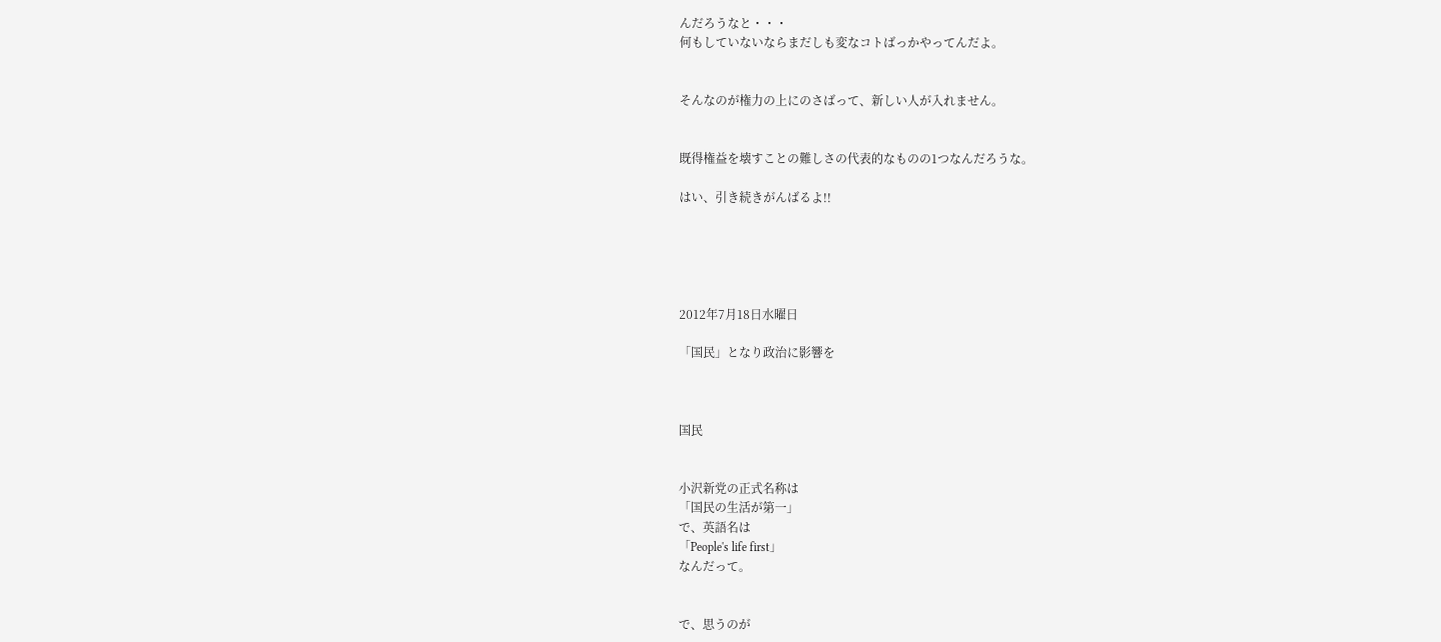んだろうなと・・・
何もしていないならまだしも変なコトばっかやってんだよ。


そんなのが権力の上にのさばって、新しい人が入れません。


既得権益を壊すことの難しさの代表的なものの1つなんだろうな。

はい、引き続きがんばるよ!!





2012年7月18日水曜日

「国民」となり政治に影響を



国民


小沢新党の正式名称は
「国民の生活が第一」
で、英語名は
「People's life first」
なんだって。


で、思うのが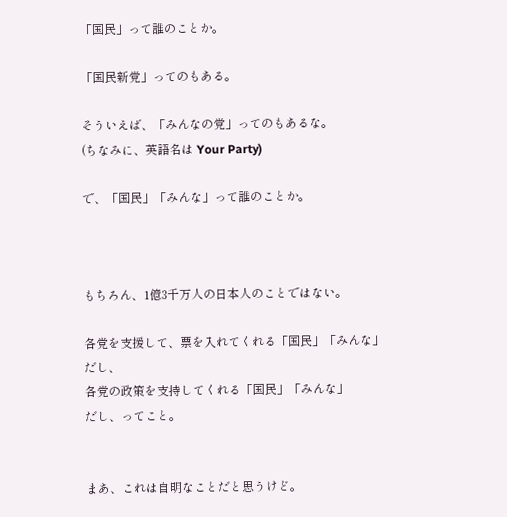「国民」って誰のことか。

「国民新党」ってのもある。

そういえば、「みんなの党」ってのもあるな。
(ちなみに、英語名は Your Party)

で、「国民」「みんな」って誰のことか。



もちろん、1億3千万人の日本人のことではない。

各党を支援して、票を入れてくれる「国民」「みんな」
だし、
各党の政策を支持してくれる「国民」「みんな」
だし、ってこと。


まあ、これは自明なことだと思うけど。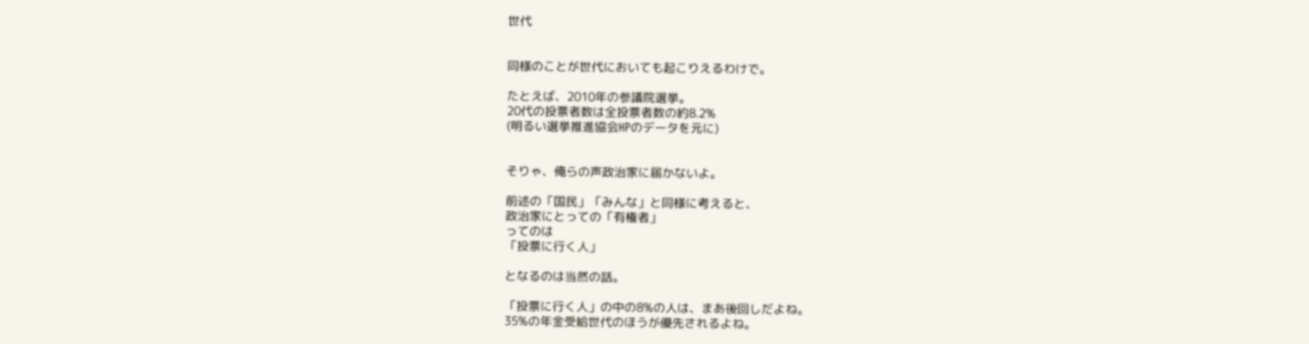世代


同様のことが世代においても起こりえるわけで。

たとえば、2010年の参議院選挙。
20代の投票者数は全投票者数の約8.2%
(明るい選挙推進協会HPのデータを元に)


そりゃ、俺らの声政治家に届かないよ。

前述の「国民」「みんな」と同様に考えると、
政治家にとっての「有権者」
ってのは
「投票に行く人」

となるのは当然の話。

「投票に行く人」の中の8%の人は、まあ後回しだよね。
35%の年金受給世代のほうが優先されるよね。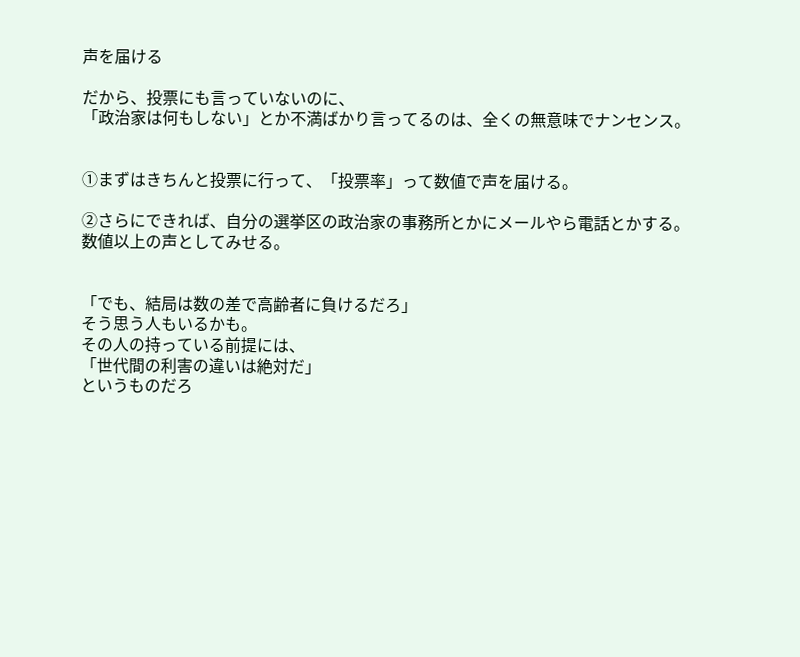声を届ける

だから、投票にも言っていないのに、
「政治家は何もしない」とか不満ばかり言ってるのは、全くの無意味でナンセンス。


①まずはきちんと投票に行って、「投票率」って数値で声を届ける。

②さらにできれば、自分の選挙区の政治家の事務所とかにメールやら電話とかする。
数値以上の声としてみせる。


「でも、結局は数の差で高齢者に負けるだろ」
そう思う人もいるかも。
その人の持っている前提には、
「世代間の利害の違いは絶対だ」
というものだろ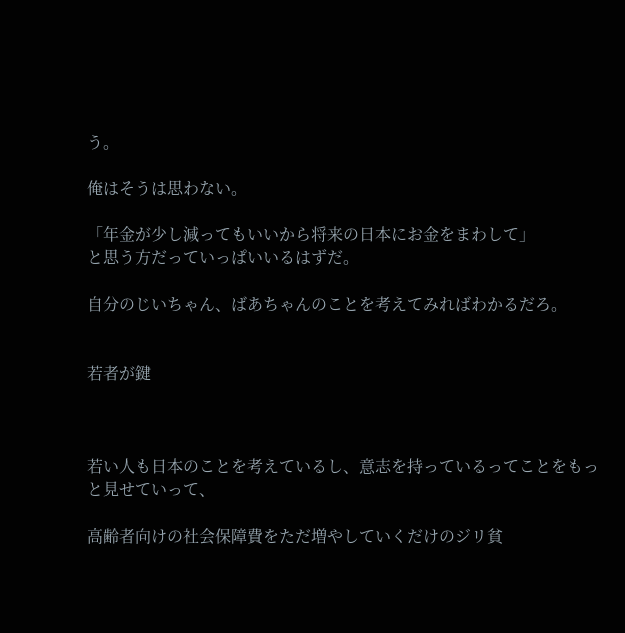う。

俺はそうは思わない。

「年金が少し減ってもいいから将来の日本にお金をまわして」
と思う方だっていっぱいいるはずだ。

自分のじいちゃん、ばあちゃんのことを考えてみればわかるだろ。


若者が鍵



若い人も日本のことを考えているし、意志を持っているってことをもっと見せていって、

高齢者向けの社会保障費をただ増やしていくだけのジリ貧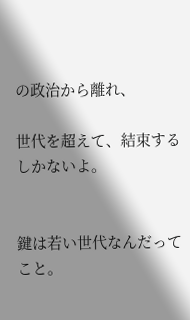の政治から離れ、

世代を超えて、結束するしかないよ。


鍵は若い世代なんだってこと。